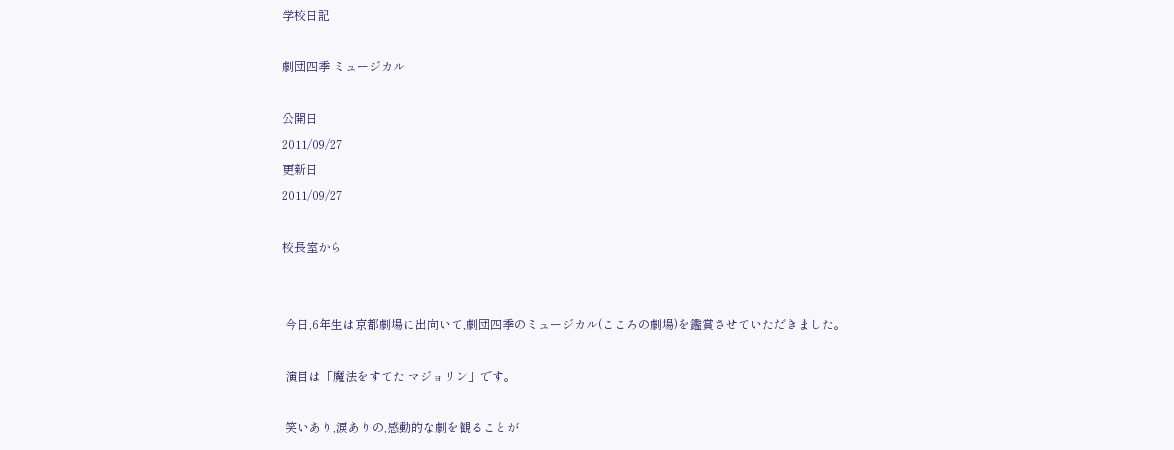学校日記

劇団四季 ミュージカル

公開日
2011/09/27
更新日
2011/09/27

校長室から


 今日,6年生は京都劇場に出向いて,劇団四季のミュージカル(こころの劇場)を鑑賞させていただきました。

 演目は「魔法をすてた マジョリン」です。

 笑いあり,涙ありの,感動的な劇を観ることが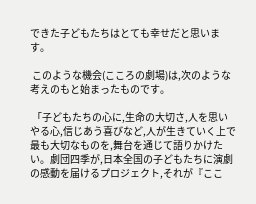できた子どもたちはとても幸せだと思います。

 このような機会(こころの劇場)は,次のような考えのもと始まったものです。

 「子どもたちの心に,生命の大切さ,人を思いやる心,信じあう喜びなど,人が生きていく上で最も大切なものを,舞台を通じて語りかけたい。劇団四季が,日本全国の子どもたちに演劇の感動を届けるプロジェクト,それが『ここ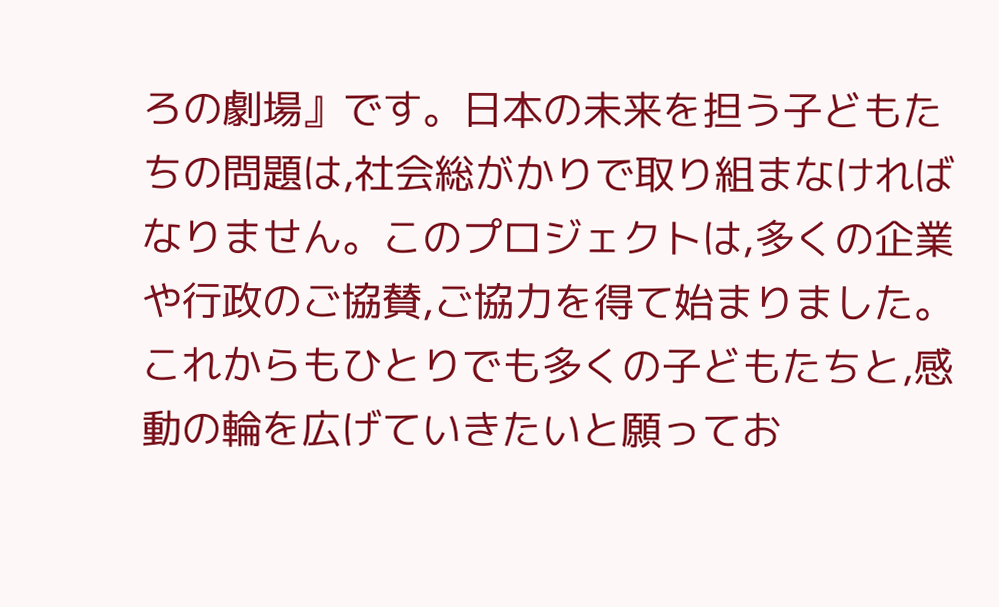ろの劇場』です。日本の未来を担う子どもたちの問題は,社会総がかりで取り組まなければなりません。このプロジェクトは,多くの企業や行政のご協賛,ご協力を得て始まりました。これからもひとりでも多くの子どもたちと,感動の輪を広げていきたいと願ってお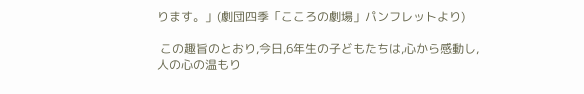ります。」(劇団四季「こころの劇場」パンフレットより)

 この趣旨のとおり,今日,6年生の子どもたちは,心から感動し,人の心の温もり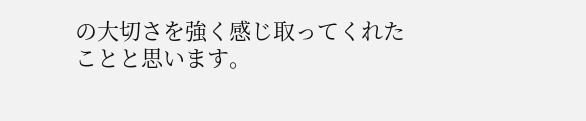の大切さを強く感じ取ってくれたことと思います。